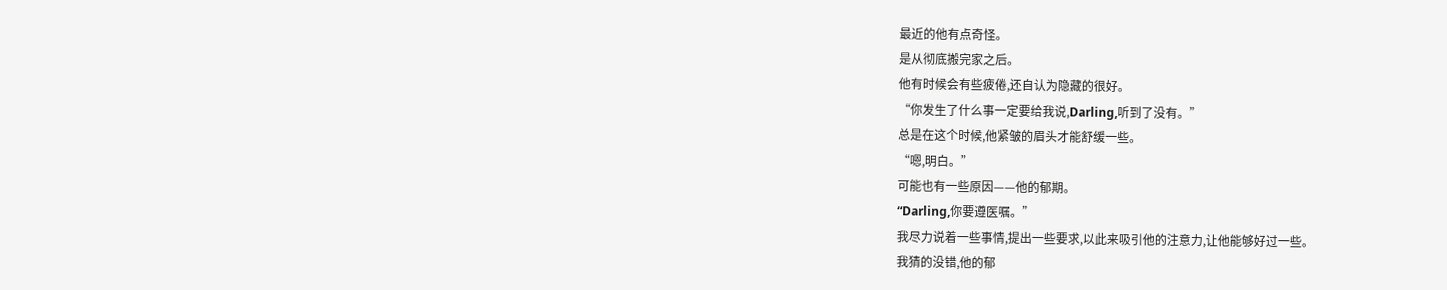最近的他有点奇怪。
是从彻底搬完家之后。
他有时候会有些疲倦,还自认为隐藏的很好。
“你发生了什么事一定要给我说,Darling,听到了没有。”
总是在这个时候,他紧皱的眉头才能舒缓一些。
“嗯,明白。”
可能也有一些原因——他的郁期。
“Darling,你要遵医嘱。”
我尽力说着一些事情,提出一些要求,以此来吸引他的注意力,让他能够好过一些。
我猜的没错,他的郁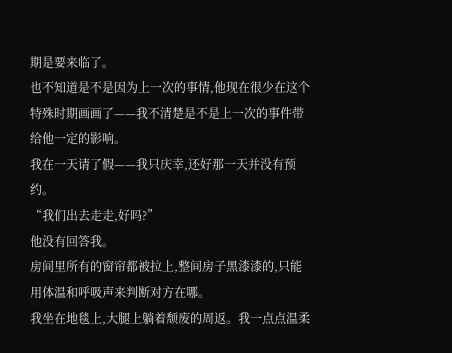期是要来临了。
也不知道是不是因为上一次的事情,他现在很少在这个特殊时期画画了——我不清楚是不是上一次的事件带给他一定的影响。
我在一天请了假——我只庆幸,还好那一天并没有预约。
“我们出去走走,好吗?”
他没有回答我。
房间里所有的窗帘都被拉上,整间房子黑漆漆的,只能用体温和呼吸声来判断对方在哪。
我坐在地毯上,大腿上躺着颓废的周返。我一点点温柔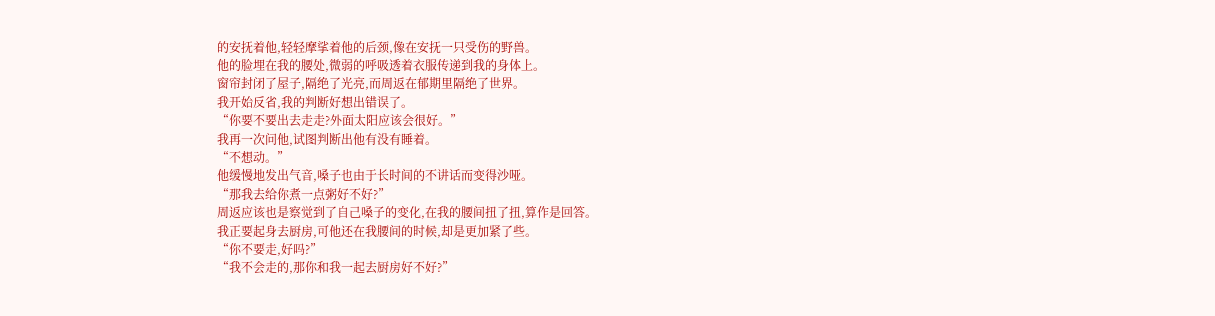的安抚着他,轻轻摩挲着他的后颈,像在安抚一只受伤的野兽。
他的脸埋在我的腰处,微弱的呼吸透着衣服传递到我的身体上。
窗帘封闭了屋子,隔绝了光亮,而周返在郁期里隔绝了世界。
我开始反省,我的判断好想出错误了。
“你要不要出去走走?外面太阳应该会很好。”
我再一次问他,试图判断出他有没有睡着。
“不想动。”
他缓慢地发出气音,嗓子也由于长时间的不讲话而变得沙哑。
“那我去给你煮一点粥好不好?”
周返应该也是察觉到了自己嗓子的变化,在我的腰间扭了扭,算作是回答。
我正要起身去厨房,可他还在我腰间的时候,却是更加紧了些。
“你不要走,好吗?”
“我不会走的,那你和我一起去厨房好不好?”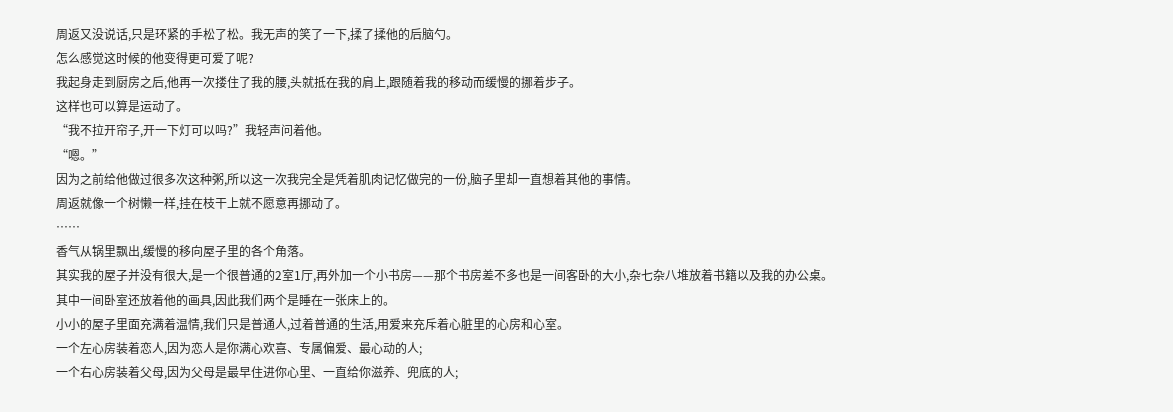周返又没说话,只是环紧的手松了松。我无声的笑了一下,揉了揉他的后脑勺。
怎么感觉这时候的他变得更可爱了呢?
我起身走到厨房之后,他再一次搂住了我的腰,头就抵在我的肩上,跟随着我的移动而缓慢的挪着步子。
这样也可以算是运动了。
“我不拉开帘子,开一下灯可以吗?”我轻声问着他。
“嗯。”
因为之前给他做过很多次这种粥,所以这一次我完全是凭着肌肉记忆做完的一份,脑子里却一直想着其他的事情。
周返就像一个树懒一样,挂在枝干上就不愿意再挪动了。
……
香气从锅里飘出,缓慢的移向屋子里的各个角落。
其实我的屋子并没有很大,是一个很普通的2室1厅,再外加一个小书房——那个书房差不多也是一间客卧的大小,杂七杂八堆放着书籍以及我的办公桌。
其中一间卧室还放着他的画具,因此我们两个是睡在一张床上的。
小小的屋子里面充满着温情,我们只是普通人,过着普通的生活,用爱来充斥着心脏里的心房和心室。
一个左心房装着恋人,因为恋人是你满心欢喜、专属偏爱、最心动的人;
一个右心房装着父母,因为父母是最早住进你心里、一直给你滋养、兜底的人;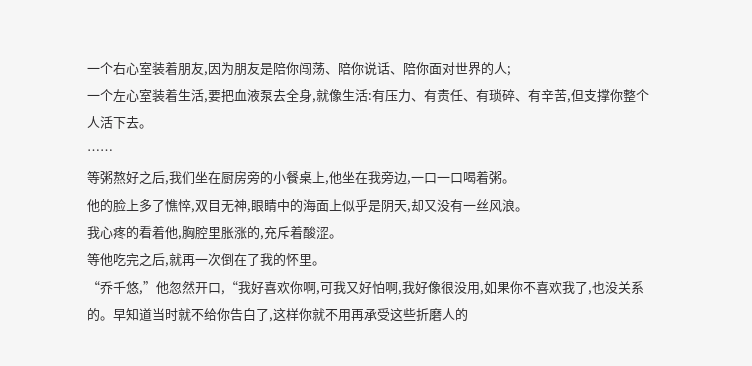一个右心室装着朋友,因为朋友是陪你闯荡、陪你说话、陪你面对世界的人;
一个左心室装着生活,要把血液泵去全身,就像生活:有压力、有责任、有琐碎、有辛苦,但支撑你整个人活下去。
……
等粥熬好之后,我们坐在厨房旁的小餐桌上,他坐在我旁边,一口一口喝着粥。
他的脸上多了憔悴,双目无神,眼睛中的海面上似乎是阴天,却又没有一丝风浪。
我心疼的看着他,胸腔里胀涨的,充斥着酸涩。
等他吃完之后,就再一次倒在了我的怀里。
“乔千悠,”他忽然开口,“我好喜欢你啊,可我又好怕啊,我好像很没用,如果你不喜欢我了,也没关系的。早知道当时就不给你告白了,这样你就不用再承受这些折磨人的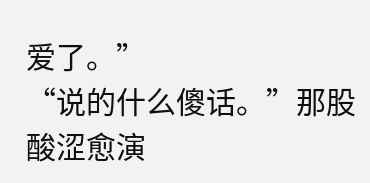爱了。”
“说的什么傻话。”那股酸涩愈演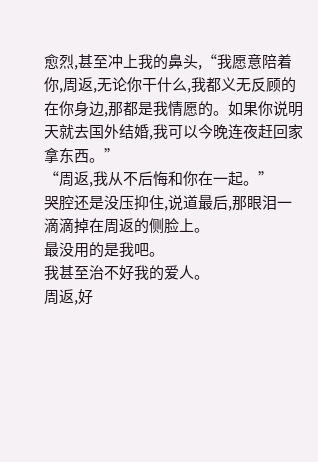愈烈,甚至冲上我的鼻头,“我愿意陪着你,周返,无论你干什么,我都义无反顾的在你身边,那都是我情愿的。如果你说明天就去国外结婚,我可以今晚连夜赶回家拿东西。”
“周返,我从不后悔和你在一起。”
哭腔还是没压抑住,说道最后,那眼泪一滴滴掉在周返的侧脸上。
最没用的是我吧。
我甚至治不好我的爱人。
周返,好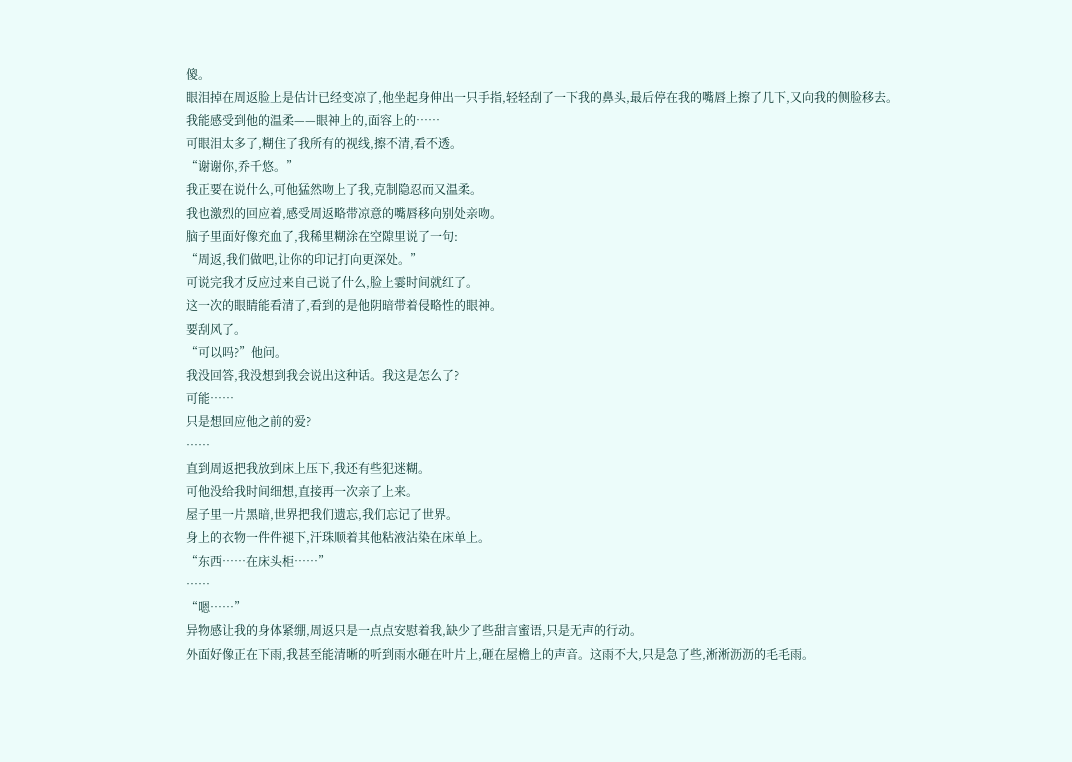傻。
眼泪掉在周返脸上是估计已经变凉了,他坐起身伸出一只手指,轻轻刮了一下我的鼻头,最后停在我的嘴唇上擦了几下,又向我的侧脸移去。
我能感受到他的温柔——眼神上的,面容上的……
可眼泪太多了,糊住了我所有的视线,擦不清,看不透。
“谢谢你,乔千悠。”
我正要在说什么,可他猛然吻上了我,克制隐忍而又温柔。
我也激烈的回应着,感受周返略带凉意的嘴唇移向别处亲吻。
脑子里面好像充血了,我稀里糊涂在空隙里说了一句:
“周返,我们做吧,让你的印记打向更深处。”
可说完我才反应过来自己说了什么,脸上霎时间就红了。
这一次的眼睛能看清了,看到的是他阴暗带着侵略性的眼神。
要刮风了。
“可以吗?”他问。
我没回答,我没想到我会说出这种话。我这是怎么了?
可能……
只是想回应他之前的爱?
……
直到周返把我放到床上压下,我还有些犯迷糊。
可他没给我时间细想,直接再一次亲了上来。
屋子里一片黑暗,世界把我们遗忘,我们忘记了世界。
身上的衣物一件件褪下,汗珠顺着其他粘液沾染在床单上。
“东西……在床头柜……”
……
“嗯……”
异物感让我的身体紧绷,周返只是一点点安慰着我,缺少了些甜言蜜语,只是无声的行动。
外面好像正在下雨,我甚至能清晰的听到雨水砸在叶片上,砸在屋檐上的声音。这雨不大,只是急了些,淅淅沥沥的毛毛雨。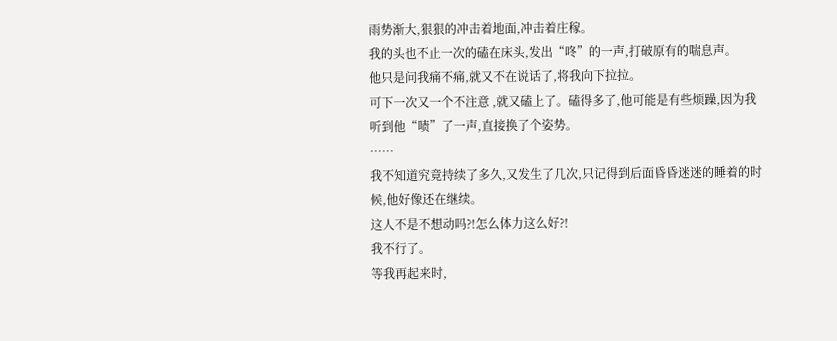雨势渐大,狠狠的冲击着地面,冲击着庄稼。
我的头也不止一次的磕在床头,发出“咚”的一声,打破原有的喘息声。
他只是问我痛不痛,就又不在说话了,将我向下拉拉。
可下一次又一个不注意 ,就又磕上了。磕得多了,他可能是有些烦躁,因为我听到他“啧”了一声,直接换了个姿势。
……
我不知道究竟持续了多久,又发生了几次,只记得到后面昏昏迷迷的睡着的时候,他好像还在继续。
这人不是不想动吗?!怎么体力这么好?!
我不行了。
等我再起来时,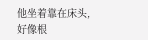他坐着靠在床头,好像根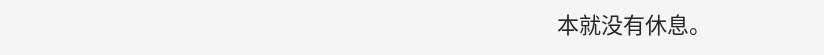本就没有休息。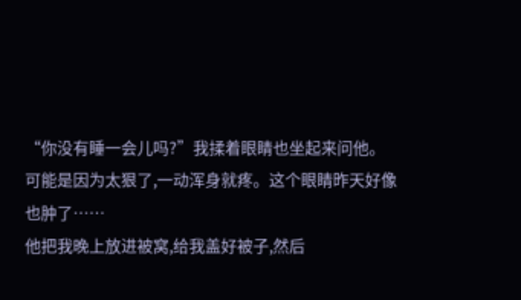“你没有睡一会儿吗?”我揉着眼睛也坐起来问他。
可能是因为太狠了,一动浑身就疼。这个眼睛昨天好像也肿了……
他把我晚上放进被窝,给我盖好被子,然后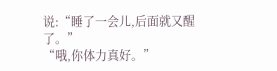说:“睡了一会儿,后面就又醒了。”
“哦,你体力真好。”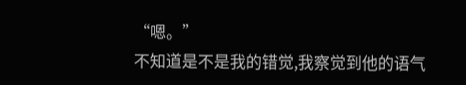“嗯。”
不知道是不是我的错觉,我察觉到他的语气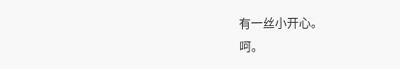有一丝小开心。
呵。